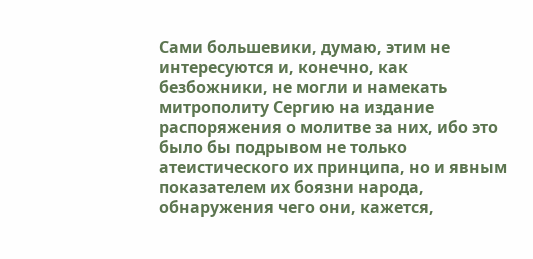Сами большевики, думаю, этим не интересуются и, конечно, как безбожники, не могли и намекать митрополиту Сергию на издание распоряжения о молитве за них, ибо это было бы подрывом не только атеистического их принципа, но и явным показателем их боязни народа, обнаружения чего они, кажется,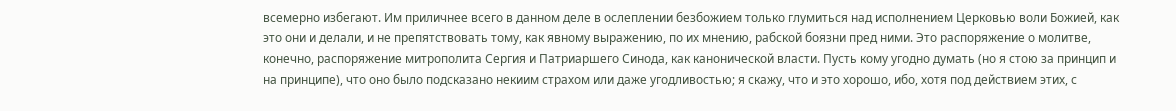всемерно избегают. Им приличнее всего в данном деле в ослеплении безбожием только глумиться над исполнением Церковью воли Божией, как это они и делали, и не препятствовать тому, как явному выражению, по их мнению, рабской боязни пред ними. Это распоряжение о молитве, конечно, распоряжение митрополита Сергия и Патриаршего Синода, как канонической власти. Пусть кому угодно думать (но я стою за принцип и на принципе), что оно было подсказано некиим страхом или даже угодливостью; я скажу, что и это хорошо, ибо, хотя под действием этих, с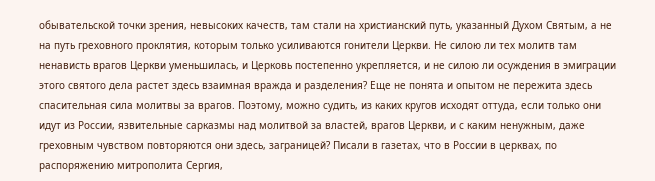обывательской точки зрения, невысоких качеств, там стали на христианский путь, указанный Духом Святым, а не на путь греховного проклятия, которым только усиливаются гонители Церкви. Не силою ли тех молитв там ненависть врагов Церкви уменьшилась, и Церковь постепенно укрепляется, и не силою ли осуждения в эмиграции этого святого дела растет здесь взаимная вражда и разделения? Еще не понята и опытом не пережита здесь спасительная сила молитвы за врагов. Поэтому, можно судить, из каких кругов исходят оттуда, если только они идут из России, язвительные сарказмы над молитвой за властей, врагов Церкви, и с каким ненужным, даже греховным чувством повторяются они здесь, заграницей? Писали в газетах, что в России в церквах, по распоряжению митрополита Сергия,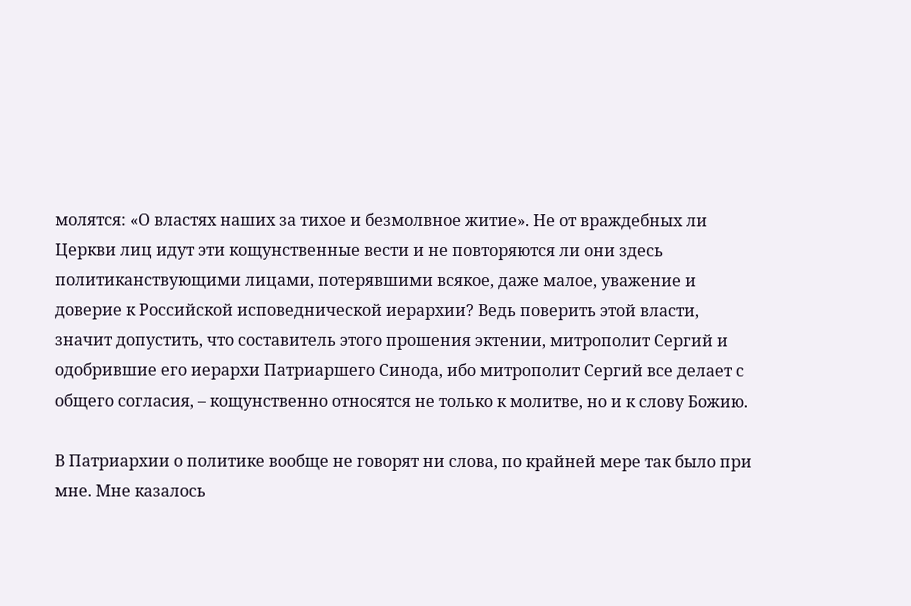молятся: «О властях наших за тихое и безмолвное житие». Не от враждебных ли Церкви лиц идут эти кощунственные вести и не повторяются ли они здесь политиканствующими лицами, потерявшими всякое, даже малое, уважение и доверие к Российской исповеднической иерархии? Ведь поверить этой власти, значит допустить, что составитель этого прошения эктении, митрополит Сергий и одобрившие его иерархи Патриаршего Синода, ибо митрополит Сергий все делает с общего согласия, – кощунственно относятся не только к молитве, но и к слову Божию.

В Патриархии о политике вообще не говорят ни слова, по крайней мере так было при мне. Мне казалось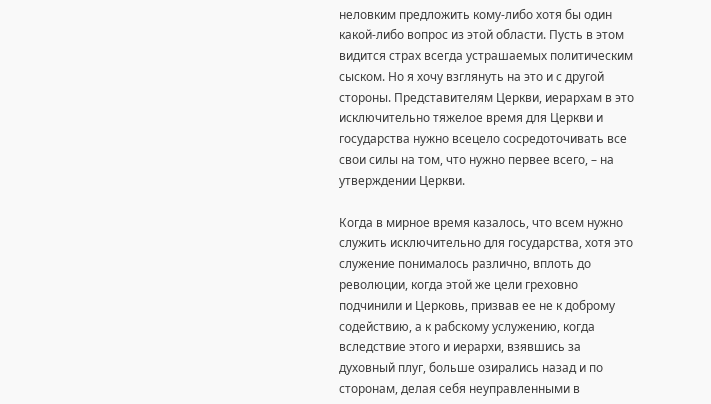неловким предложить кому-либо хотя бы один какой-либо вопрос из этой области. Пусть в этом видится страх всегда устрашаемых политическим сыском. Но я хочу взглянуть на это и с другой стороны. Представителям Церкви, иерархам в это исключительно тяжелое время для Церкви и государства нужно всецело сосредоточивать все свои силы на том, что нужно первее всего, – на утверждении Церкви.

Когда в мирное время казалось, что всем нужно служить исключительно для государства, хотя это служение понималось различно, вплоть до революции, когда этой же цели греховно подчинили и Церковь, призвав ее не к доброму содействию, а к рабскому услужению, когда вследствие этого и иерархи, взявшись за духовный плуг, больше озирались назад и по сторонам, делая себя неуправленными в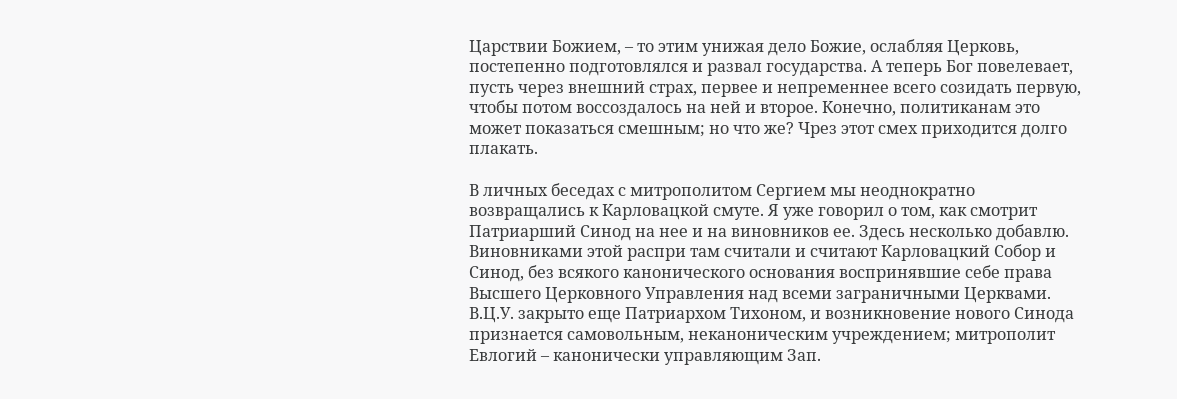Царствии Божием, – то этим унижая дело Божие, ослабляя Церковь, постепенно подготовлялся и развал государства. А теперь Бог повелевает, пусть через внешний страх, первее и непременнее всего созидать первую, чтобы потом воссоздалось на ней и второе. Конечно, политиканам это может показаться смешным; но что же? Чрез этот смех приходится долго плакать.

В личных беседах с митрополитом Сергием мы неоднократно возвращались к Карловацкой смуте. Я уже говорил о том, как смотрит Патриарший Синод на нее и на виновников ее. Здесь несколько добавлю. Виновниками этой распри там считали и считают Карловацкий Собор и Синод, без всякого канонического основания воспринявшие себе права Высшего Церковного Управления над всеми заграничными Церквами. В.Ц.У. закрыто еще Патриархом Тихоном, и возникновение нового Синода признается самовольным, неканоническим учреждением; митрополит Евлогий – канонически управляющим Зап.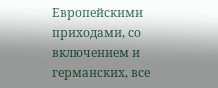Европейскими приходами, со включением и германских, все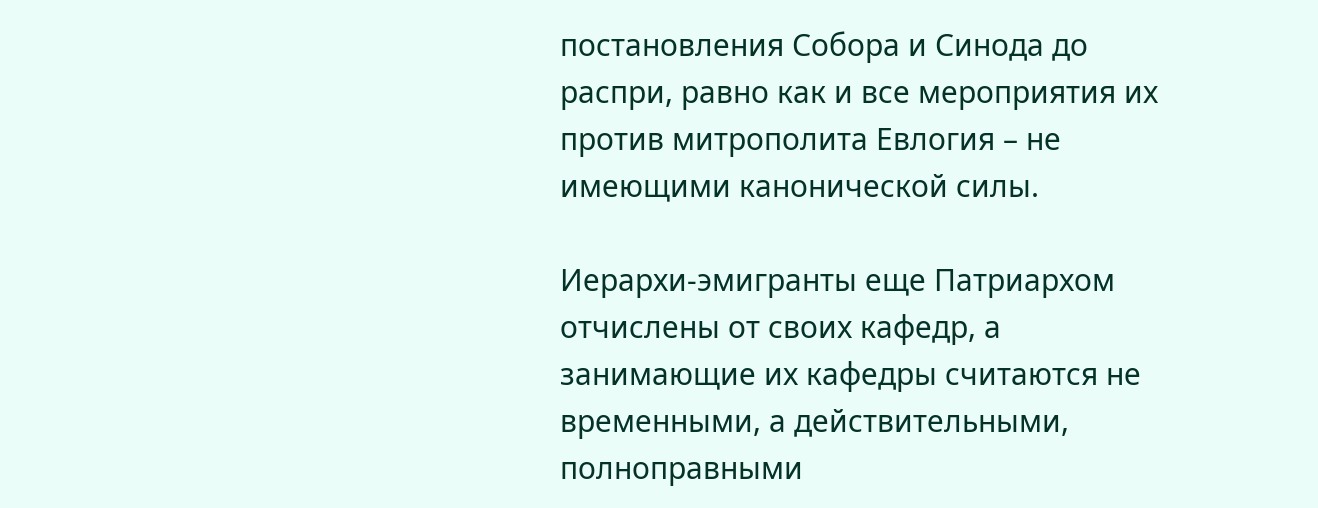постановления Собора и Синода до распри, равно как и все мероприятия их против митрополита Евлогия – не имеющими канонической силы.

Иерархи-эмигранты еще Патриархом отчислены от своих кафедр, а занимающие их кафедры считаются не временными, а действительными, полноправными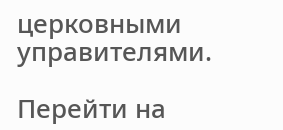церковными управителями.

Перейти на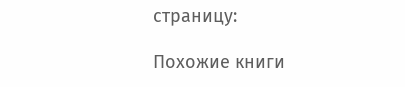страницу:

Похожие книги